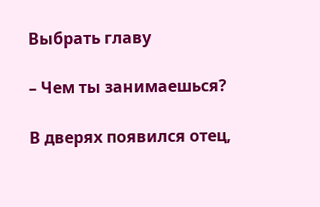Выбрать главу

– Чем ты занимаешься?

В дверях появился отец,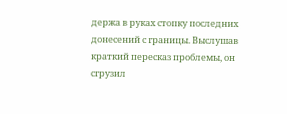держа в руках стопку последних донесений с границы. Выслушав краткий пересказ проблемы, он сгрузил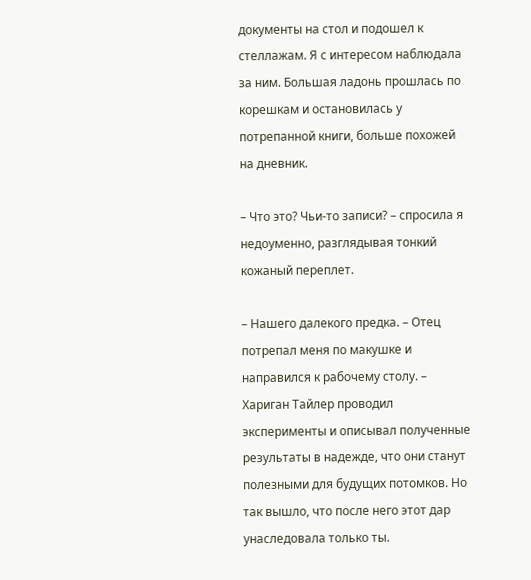документы на стол и подошел к стеллажам. Я с интересом наблюдала за ним. Большая ладонь прошлась по корешкам и остановилась у потрепанной книги, больше похожей на дневник.

– Что это? Чьи-то записи? – спросила я недоуменно, разглядывая тонкий кожаный переплет.

– Нашего далекого предка. – Отец потрепал меня по макушке и направился к рабочему столу. – Хариган Тайлер проводил эксперименты и описывал полученные результаты в надежде, что они станут полезными для будущих потомков. Но так вышло, что после него этот дар унаследовала только ты.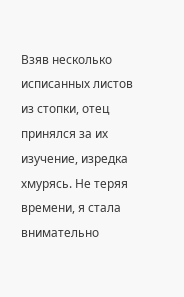Взяв несколько исписанных листов из стопки, отец принялся за их изучение, изредка хмурясь. Не теряя времени, я стала внимательно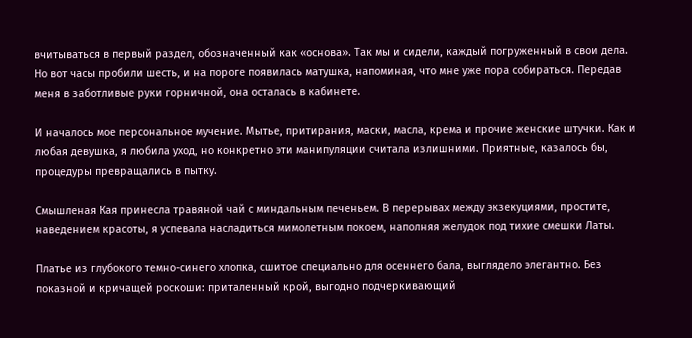вчитываться в первый раздел, обозначенный как «основа». Так мы и сидели, каждый погруженный в свои дела. Но вот часы пробили шесть, и на пороге появилась матушка, напоминая, что мне уже пора собираться. Передав меня в заботливые руки горничной, она осталась в кабинете.

И началось мое персональное мучение. Мытье, притирания, маски, масла, крема и прочие женские штучки. Как и любая девушка, я любила уход, но конкретно эти манипуляции считала излишними. Приятные, казалось бы, процедуры превращались в пытку.

Смышленая Кая принесла травяной чай с миндальным печеньем. В перерывах между экзекуциями, простите, наведением красоты, я успевала насладиться мимолетным покоем, наполняя желудок под тихие смешки Латы.

Платье из глубокого темно-синего хлопка, сшитое специально для осеннего бала, выглядело элегантно. Без показной и кричащей роскоши: приталенный крой, выгодно подчеркивающий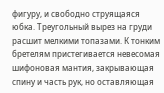фигуру, и свободно струящаяся юбка. Треугольный вырез на груди расшит мелкими топазами. К тонким бретелям пристегивается невесомая шифоновая мантия, закрывающая спину и часть рук, но оставляющая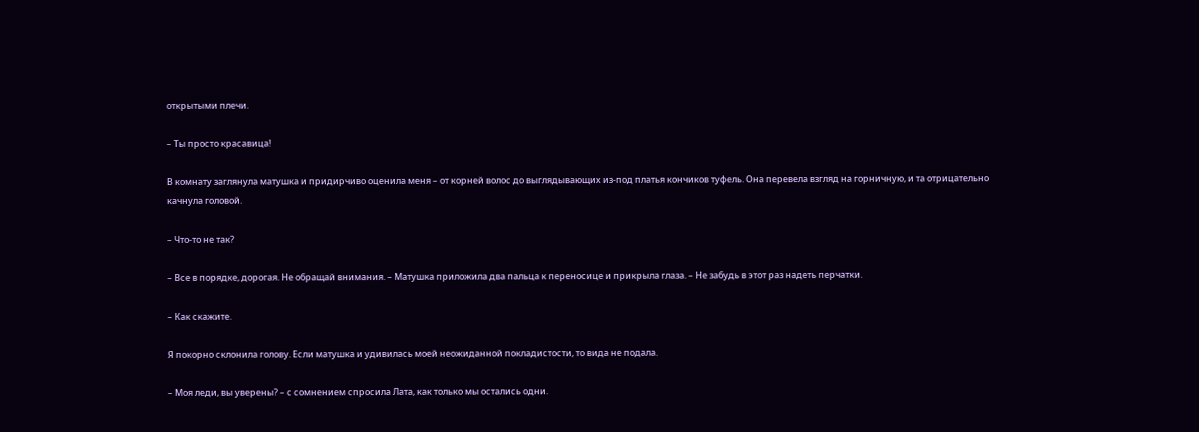открытыми плечи.

– Ты просто красавица!

В комнату заглянула матушка и придирчиво оценила меня – от корней волос до выглядывающих из-под платья кончиков туфель. Она перевела взгляд на горничную, и та отрицательно качнула головой.

– Что-то не так?

– Все в порядке, дорогая. Не обращай внимания. – Матушка приложила два пальца к переносице и прикрыла глаза. – Не забудь в этот раз надеть перчатки.

– Как скажите.

Я покорно склонила голову. Если матушка и удивилась моей неожиданной покладистости, то вида не подала.

– Моя леди, вы уверены? – с сомнением спросила Лата, как только мы остались одни.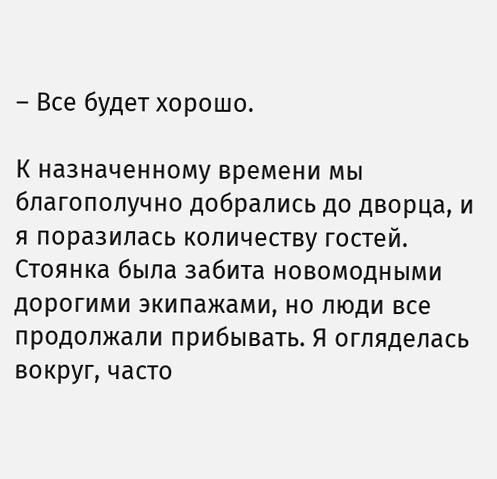– Все будет хорошо.

К назначенному времени мы благополучно добрались до дворца, и я поразилась количеству гостей. Стоянка была забита новомодными дорогими экипажами, но люди все продолжали прибывать. Я огляделась вокруг, часто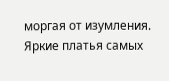моргая от изумления. Яркие платья самых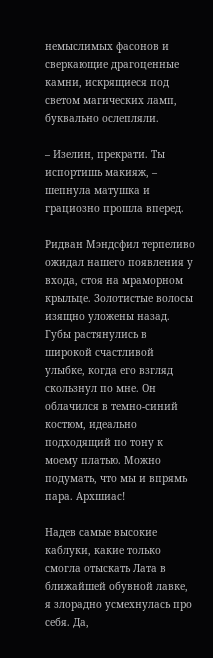немыслимых фасонов и сверкающие драгоценные камни, искрящиеся под светом магических ламп, буквально ослепляли.

– Изелин, прекрати. Ты испортишь макияж, – шепнула матушка и грациозно прошла вперед.

Ридван Мэндсфил терпеливо ожидал нашего появления у входа, стоя на мраморном крыльце. Золотистые волосы изящно уложены назад. Губы растянулись в широкой счастливой улыбке, когда его взгляд скользнул по мне. Он облачился в темно-синий костюм, идеально подходящий по тону к моему платью. Можно подумать, что мы и впрямь пара. Архшиас!

Надев самые высокие каблуки, какие только смогла отыскать Лата в ближайшей обувной лавке, я злорадно усмехнулась про себя. Да,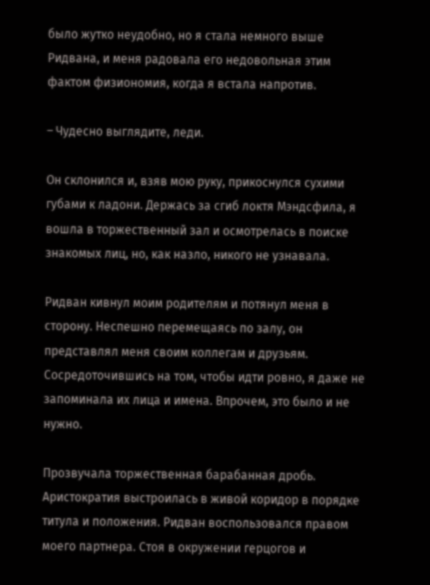было жутко неудобно, но я стала немного выше Ридвана, и меня радовала его недовольная этим фактом физиономия, когда я встала напротив.

– Чудесно выглядите, леди.

Он склонился и, взяв мою руку, прикоснулся сухими губами к ладони. Держась за сгиб локтя Мэндсфила, я вошла в торжественный зал и осмотрелась в поиске знакомых лиц, но, как назло, никого не узнавала.

Ридван кивнул моим родителям и потянул меня в сторону. Неспешно перемещаясь по залу, он представлял меня своим коллегам и друзьям. Сосредоточившись на том, чтобы идти ровно, я даже не запоминала их лица и имена. Впрочем, это было и не нужно.

Прозвучала торжественная барабанная дробь. Аристократия выстроилась в живой коридор в порядке титула и положения. Ридван воспользовался правом моего партнера. Стоя в окружении герцогов и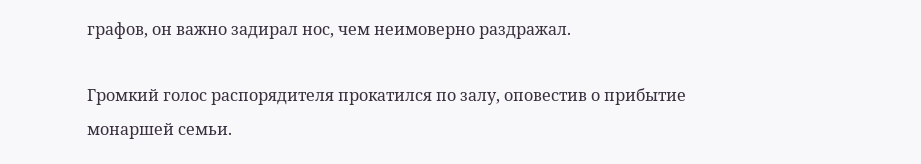графов, он важно задирал нос, чем неимоверно раздражал.

Громкий голос распорядителя прокатился по залу, оповестив о прибытие монаршей семьи.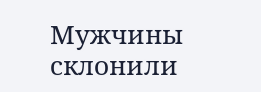Мужчины склонили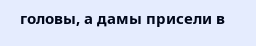головы, а дамы присели в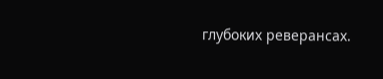глубоких реверансах.